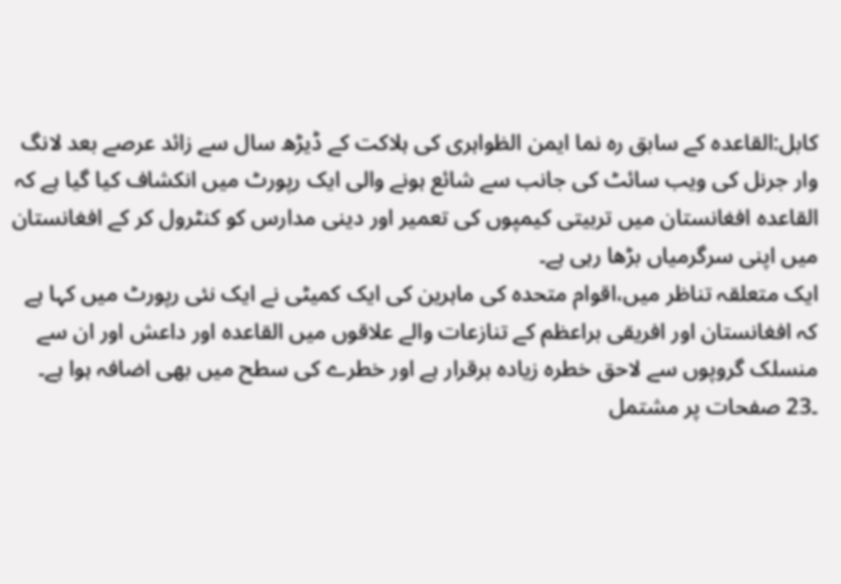کابل:القاعدہ کے سابق رہ نما ایمن الظواہری کی ہلاکت کے ڈیڑھ سال سے زائد عرصے بعد لانگ وار جرنل کی ویب سائٹ کی جانب سے شائع ہونے والی ایک رپورٹ میں انکشاف کیا گیا ہے کہ القاعدہ افغانستان میں تربیتی کیمپوں کی تعمیر اور دینی مدارس کو کنٹرول کر کے افغانستان میں اپنی سرگرمیاں بڑھا رہی ہے۔
ایک متعلقہ تناظر میں،اقوام متحدہ کی ماہرین کی ایک کمیٹی نے ایک نئی رپورٹ میں کہا ہے کہ افغانستان اور افریقی براعظم کے تنازعات والے علاقوں میں القاعدہ اور داعش اور ان سے منسلک گروپوں سے لاحق خطرہ زیادہ برقرار ہے اور خطرے کی سطح میں بھی اضافہ ہوا ہے۔
۔23 صفحات پر مشتمل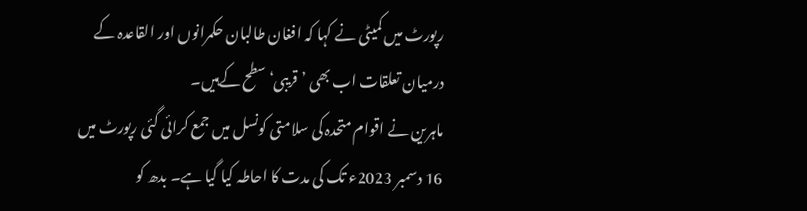رپورٹ میں کمیٹی نے کہا کہ افغان طالبان حکمرانوں اور القاعدہ کے درمیان تعلقات اب بھی ’قریبی‘ سطح کےہیں۔
ماہرین نے اقوام متحدہ کی سلامتی کونسل میں جمع کرائی گئی رپورٹ میں 16 دسمبر 2023ء تک کی مدت کا احاطہ کیا گیا ہے۔ بدھ کو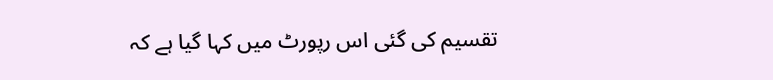تقسیم کی گئی اس رپورٹ میں کہا گیا ہے کہ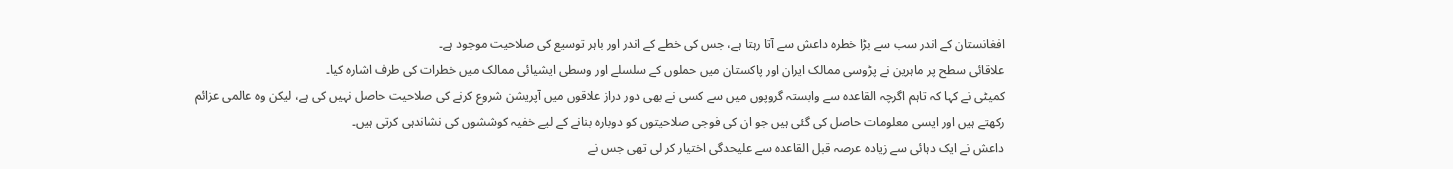افغانستان کے اندر سب سے بڑا خطرہ داعش سے آتا رہتا ہے، جس کی خطے کے اندر اور باہر توسیع کی صلاحیت موجود ہے۔
علاقائی سطح پر ماہرین نے پڑوسی ممالک ایران اور پاکستان میں حملوں کے سلسلے اور وسطی ایشیائی ممالک میں خطرات کی طرف اشارہ کیا۔
کمیٹی نے کہا کہ تاہم اگرچہ القاعدہ سے وابستہ گروپوں میں سے کسی نے بھی دور دراز علاقوں میں آپریشن شروع کرنے کی صلاحیت حاصل نہیں کی ہے، لیکن وہ عالمی عزائم رکھتے ہیں اور ایسی معلومات حاصل کی گئی ہیں جو ان کی فوجی صلاحیتوں کو دوبارہ بنانے کے لیے خفیہ کوششوں کی نشاندہی کرتی ہیں۔
داعش نے ایک دہائی سے زیادہ عرصہ قبل القاعدہ سے علیحدگی اختیار کر لی تھی جس نے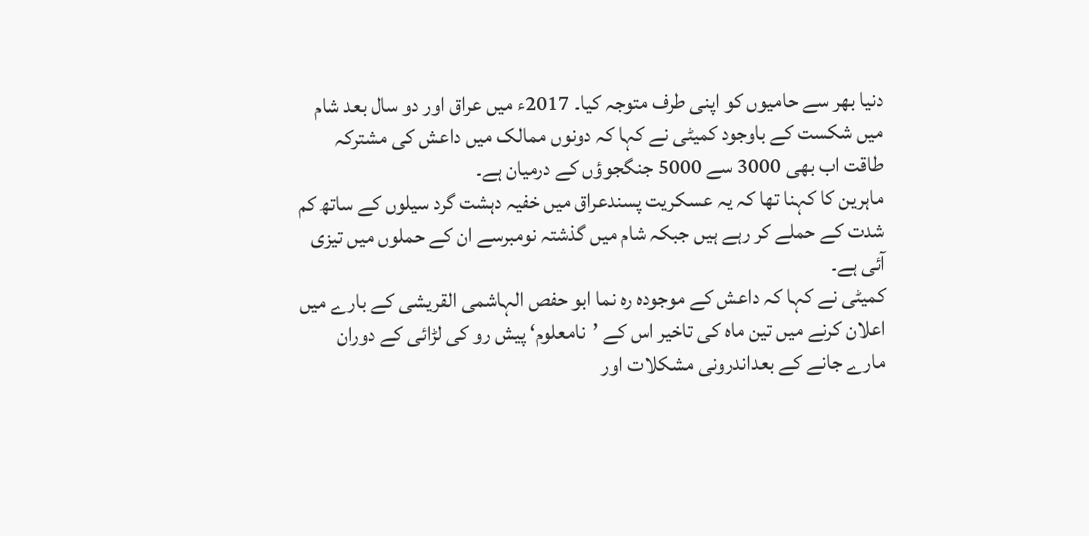دنیا بھر سے حامیوں کو اپنی طرف متوجہ کیا۔ 2017ء میں عراق اور دو سال بعد شام میں شکست کے باوجود کمیٹی نے کہا کہ دونوں ممالک میں داعش کی مشترکہ طاقت اب بھی 3000 سے 5000 جنگجوؤں کے درمیان ہے۔
ماہرین کا کہنا تھا کہ یہ عسکریت پسندعراق میں خفیہ دہشت گرد سیلوں کے ساتھ کم شدت کے حملے کر رہے ہیں جبکہ شام میں گذشتہ نومبرسے ان کے حملوں میں تیزی آئی ہے۔
کمیٹی نے کہا کہ داعش کے موجودہ رہ نما ابو حفص الہاشمی القریشی کے بارے میں اعلان کرنے میں تین ماہ کی تاخیر اس کے ’نامعلوم‘ پیش رو کی لڑائی کے دوران مارے جانے کے بعداندرونی مشکلات اور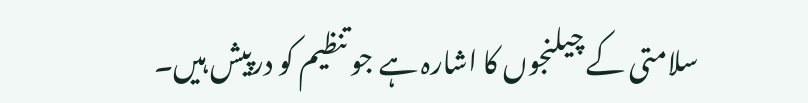سلامتی کے چیلنجوں کا اشارہ ہے جو تنظیم کو درپیش ہیں۔